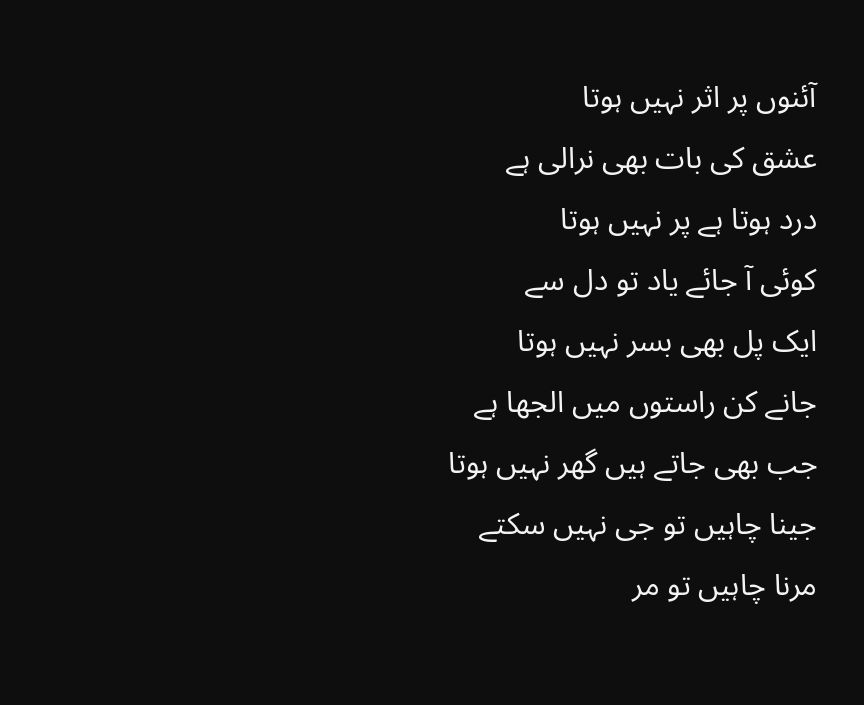آئنوں پر اثر نہیں ہوتا
عشق کی بات بھی نرالی ہے
درد ہوتا ہے پر نہیں ہوتا
کوئی آ جائے یاد تو دل سے
ایک پل بھی بسر نہیں ہوتا
جانے کن راستوں میں الجھا ہے
جب بھی جاتے ہیں گھر نہیں ہوتا
جینا چاہیں تو جی نہیں سکتے
مرنا چاہیں تو مر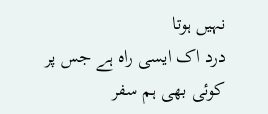نہیں ہوتا
درد اک ایسی راہ ہے جس پر
کوئی بھی ہم سفر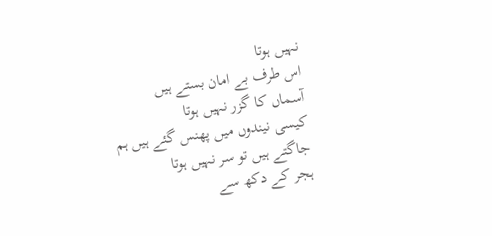نہیں ہوتا
اس طرف بے امان بستے ہیں
آسماں کا گزر نہیں ہوتا
کیسی نیندوں میں پھنس گئے ہیں ہم
جاگتے ہیں تو سر نہیں ہوتا
ہجر کے دکھ سے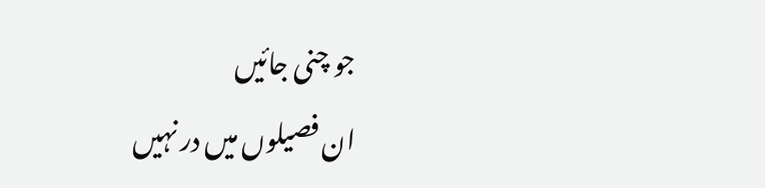جو چنی جائیں
ان فصیلوں میں در نہیں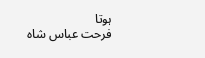ہوتا
فرحت عباس شاہ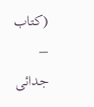(کتاب – جدائی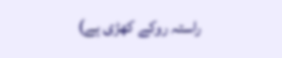راستہ روکے کھڑی ہے)